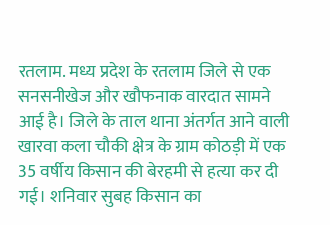रतलाम. मध्य प्रदेश के रतलाम जिले से एक सनसनीखेज और खौफनाक वारदात सामने आई है। जिले के ताल थाना अंतर्गत आने वाली खारवा कला चौकी क्षेत्र के ग्राम कोठड़ी में एक 35 वर्षीय किसान की बेरहमी से हत्या कर दी गई। शनिवार सुबह किसान का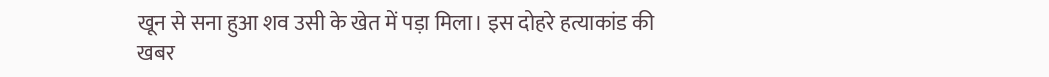खून से सना हुआ शव उसी के खेत में पड़ा मिला। इस दोहरे हत्याकांड की खबर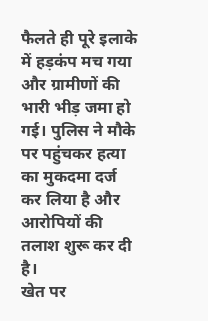फैलते ही पूरे इलाके में हड़कंप मच गया और ग्रामीणों की भारी भीड़ जमा हो गई। पुलिस ने मौके पर पहुंचकर हत्या का मुकदमा दर्ज कर लिया है और आरोपियों की तलाश शुरू कर दी है।
खेत पर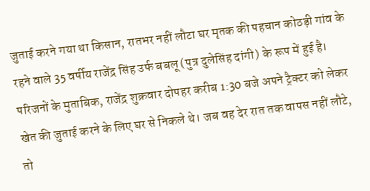जुताई करने गया था किसान, रातभर नहीं लौटा घर मृतक की पहचान कोठड़ी गांव के रहने वाले 35 वर्षीय राजेंद्र सिंह उर्फ बबलू (पुत्र दुलेसिंह दांगी) के रूप में हुई है। परिजनों के मुताबिक, राजेंद्र शुक्रवार दोपहर करीब 1:30 बजे अपने ट्रैक्टर को लेकर खेत की जुताई करने के लिए घर से निकले थे। जब वह देर रात तक वापस नहीं लौटे, तो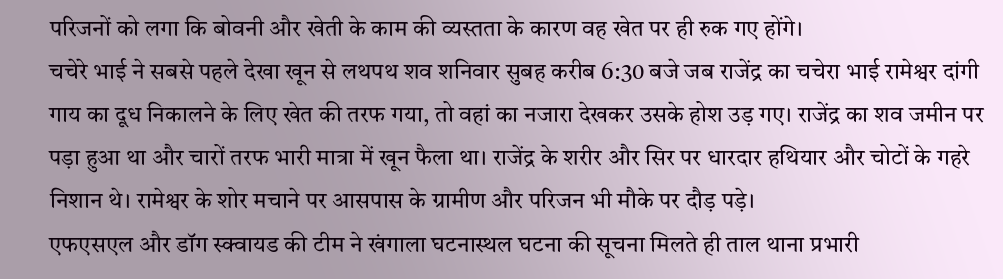परिजनों को लगा कि बोवनी और खेती के काम की व्यस्तता के कारण वह खेत पर ही रुक गए होंगे।
चचेरे भाई ने सबसे पहले देखा खून से लथपथ शव शनिवार सुबह करीब 6:30 बजे जब राजेंद्र का चचेरा भाई रामेश्वर दांगी गाय का दूध निकालने के लिए खेत की तरफ गया, तो वहां का नजारा देखकर उसके होश उड़ गए। राजेंद्र का शव जमीन पर पड़ा हुआ था और चारों तरफ भारी मात्रा में खून फैला था। राजेंद्र के शरीर और सिर पर धारदार हथियार और चोटों के गहरे निशान थे। रामेश्वर के शोर मचाने पर आसपास के ग्रामीण और परिजन भी मौके पर दौड़ पड़े।
एफएसएल और डॉग स्क्वायड की टीम ने खंगाला घटनास्थल घटना की सूचना मिलते ही ताल थाना प्रभारी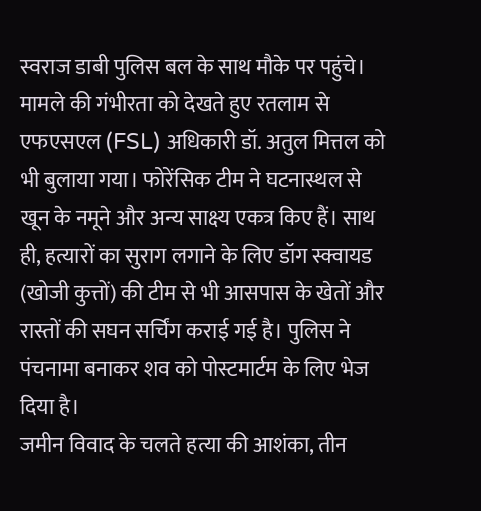स्वराज डाबी पुलिस बल के साथ मौके पर पहुंचे। मामले की गंभीरता को देखते हुए रतलाम से एफएसएल (FSL) अधिकारी डॉ. अतुल मित्तल को भी बुलाया गया। फोरेंसिक टीम ने घटनास्थल से खून के नमूने और अन्य साक्ष्य एकत्र किए हैं। साथ ही, हत्यारों का सुराग लगाने के लिए डॉग स्क्वायड (खोजी कुत्तों) की टीम से भी आसपास के खेतों और रास्तों की सघन सर्चिंग कराई गई है। पुलिस ने पंचनामा बनाकर शव को पोस्टमार्टम के लिए भेज दिया है।
जमीन विवाद के चलते हत्या की आशंका, तीन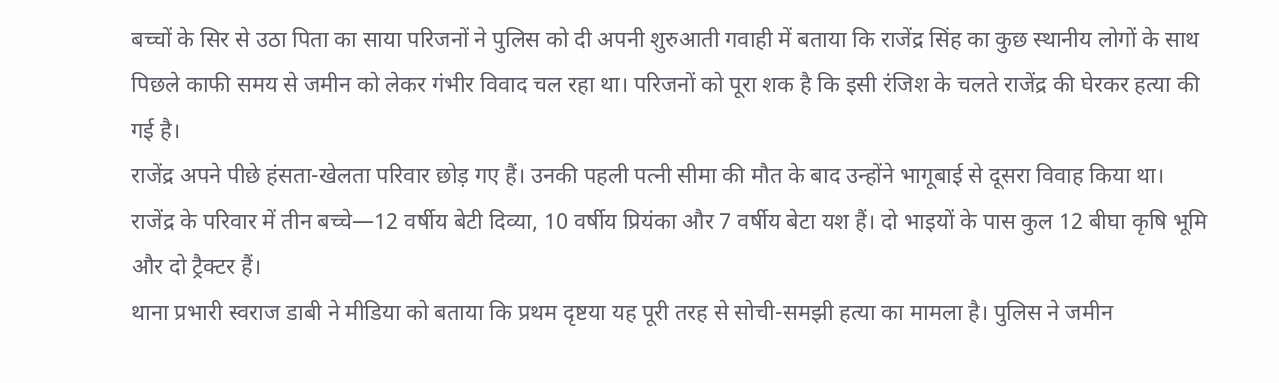बच्चों के सिर से उठा पिता का साया परिजनों ने पुलिस को दी अपनी शुरुआती गवाही में बताया कि राजेंद्र सिंह का कुछ स्थानीय लोगों के साथ पिछले काफी समय से जमीन को लेकर गंभीर विवाद चल रहा था। परिजनों को पूरा शक है कि इसी रंजिश के चलते राजेंद्र की घेरकर हत्या की गई है।
राजेंद्र अपने पीछे हंसता-खेलता परिवार छोड़ गए हैं। उनकी पहली पत्नी सीमा की मौत के बाद उन्होंने भागूबाई से दूसरा विवाह किया था। राजेंद्र के परिवार में तीन बच्चे—12 वर्षीय बेटी दिव्या, 10 वर्षीय प्रियंका और 7 वर्षीय बेटा यश हैं। दो भाइयों के पास कुल 12 बीघा कृषि भूमि और दो ट्रैक्टर हैं।
थाना प्रभारी स्वराज डाबी ने मीडिया को बताया कि प्रथम दृष्टया यह पूरी तरह से सोची-समझी हत्या का मामला है। पुलिस ने जमीन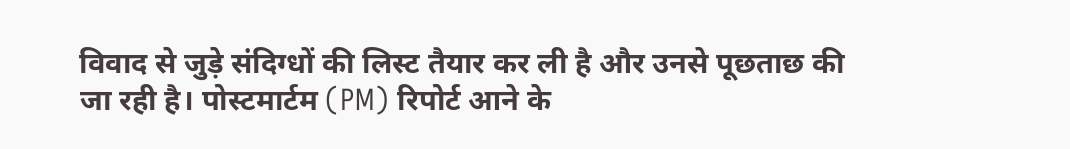विवाद से जुड़े संदिग्धों की लिस्ट तैयार कर ली है और उनसे पूछताछ की जा रही है। पोस्टमार्टम (PM) रिपोर्ट आने के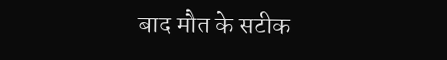बाद मौत के सटीक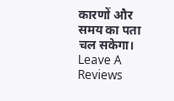कारणों और समय का पता चल सकेगा।
Leave A Reviews